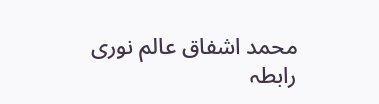محمد اشفاق عالم نوری
رابطہ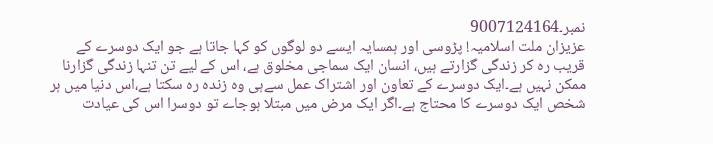نمبر۔9007124164
عزیزان ملت اسلامیہ! پڑوسی اور ہمسایہ ایسے دو لوگوں کو کہا جاتا ہے جو ایک دوسرے کے قریب رہ کر زندگی گزارتے ہیں، انسان ایک سماجی مخلوق ہے، اس کے لیے تن تنہا زندگی گزارنا ممکن نہیں ہے۔ایک دوسرے کے تعاون اور اشتراک عمل سےہی وہ زندہ رہ سکتا ہے،اس دنیا میں ہر شخص ایک دوسرے کا محتاج ہے۔اگر ایک مرض میں مبتلا ہوجاے تو دوسرا اس کی عیادت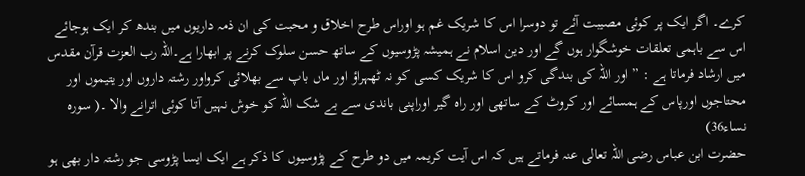کرے۔ اگر ایک پر کوئی مصیبت آئے تو دوسرا اس کا شریک غم ہو اوراس طرح اخلاق و محبت کی ان ذمہ داریوں میں بندھ کر ایک ہوجائے اس سے باہمی تعلقات خوشگوار ہوں گے اور دین اسلام نے ہمیشہ پڑوسیوں کے ساتھ حسن سلوک کرنے پر ابھارا ہے۔اللہ رب العزت قرآن مقدس میں ارشاد فرماتا ہے : ” اور اللہ کی بندگی کرو اس کا شریک کسی کو نہ ٹھہراؤ اور ماں باپ سے بھلائی کرواور رشتہ داروں اور یتیموں اور محتاجوں اورپاس کے ہمسائے اور کروٹ کے ساتھی اور راہ گیر اوراپنی باندی سے بے شک اللہ کو خوش نہیں آتا کوئی اترانے والا ۔( سورہ نساء36)
حضرت ابن عباس رضی اللہ تعالی عنہ فرماتے ہیں کہ اس آیت کریمہ میں دو طرح کے پڑوسیوں کا ذکر ہے ایک ایسا پڑوسی جو رشتہ دار بھی ہو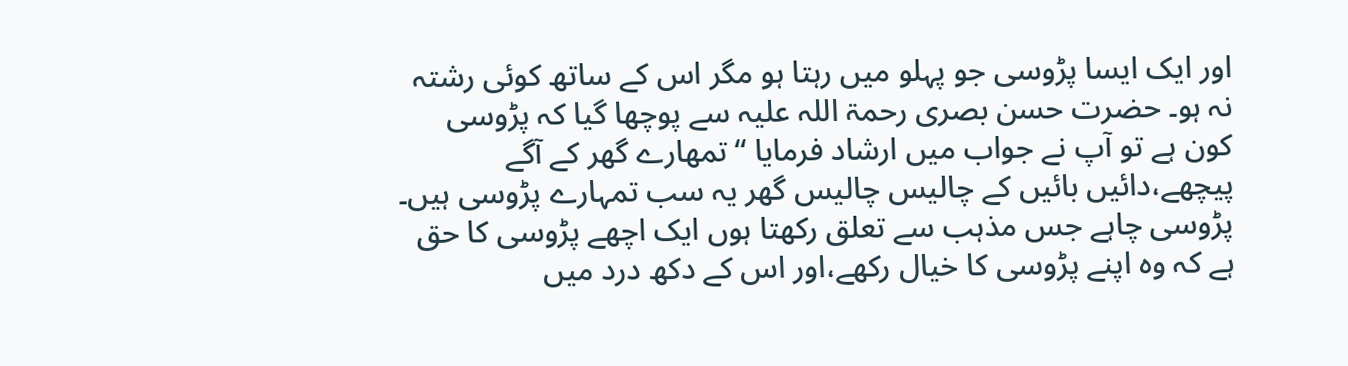اور ایک ایسا پڑوسی جو پہلو میں رہتا ہو مگر اس کے ساتھ کوئی رشتہ نہ ہو۔ حضرت حسن بصری رحمۃ اللہ علیہ سے پوچھا گیا کہ پڑوسی کون ہے تو آپ نے جواب میں ارشاد فرمایا “تمھارے گھر کے آگے پیچھے،دائیں بائیں کے چالیس چالیس گھر یہ سب تمہارے پڑوسی ہیں۔ پڑوسی چاہے جس مذہب سے تعلق رکھتا ہوں ایک اچھے پڑوسی کا حق ہے کہ وہ اپنے پڑوسی کا خیال رکھے،اور اس کے دکھ درد میں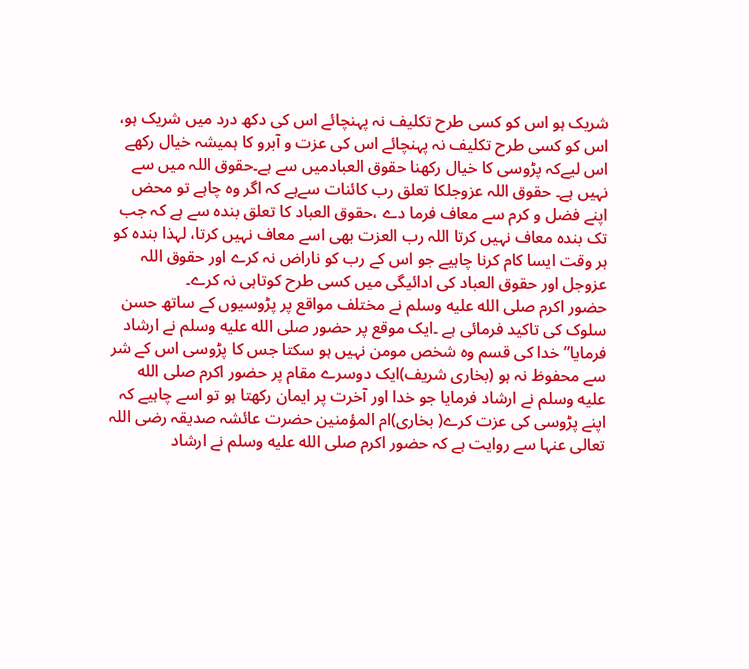شریک ہو اس کو کسی طرح تکلیف نہ پہنچائے اس کی دکھ درد میں شریک ہو، اس کو کسی طرح تکلیف نہ پہنچائے اس کی عزت و آبرو کا ہمیشہ خیال رکھے اس لیےکہ پڑوسی کا خیال رکھنا حقوق العبادمیں سے ہے۔حقوق اللہ میں سے نہیں ہے۔ حقوق اللہ عزوجلکا تعلق رب کائنات سےہے کہ اگر وہ چاہے تو محض اپنے فضل و کرم سے معاف فرما دے ،حقوق العباد کا تعلق بندہ سے ہے کہ جب تک بندہ معاف نہیں کرتا اللہ رب العزت بھی اسے معاف نہیں کرتا، لہذا بندہ کو ہر وقت ایسا کام کرنا چاہیے جو اس کے رب کو ناراض نہ کرے اور حقوق اللہ عزوجل اور حقوق العباد کی ادائیگی میں کسی طرح کوتاہی نہ کرے۔
حضور اکرم صلى الله عليه وسلم نے مختلف مواقع پر پڑوسیوں کے ساتھ حسن سلوک کی تاکید فرمائی ہے ۔ایک موقع پر حضور صلى الله عليه وسلم نے ارشاد فرمایا” خدا کی قسم وہ شخص مومن نہیں ہو سکتا جس کا پڑوسی اس کے شر سے محفوظ نہ ہو (بخاری شریف)ایک دوسرے مقام پر حضور اکرم صلى الله عليه وسلم نے ارشاد فرمایا جو خدا اور آخرت پر ایمان رکھتا ہو تو اسے چاہیے کہ اپنے پڑوسی کی عزت کرے( بخاری)ام المؤمنین حضرت عائشہ صدیقہ رضی اللہ تعالی عنہا سے روایت ہے کہ حضور اکرم صلى الله عليه وسلم نے ارشاد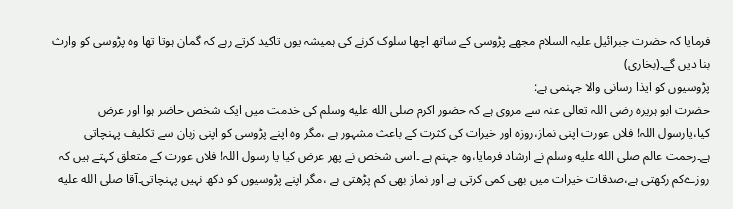فرمایا کہ حضرت جبرائیل علیہ السلام مجھے پڑوسی کے ساتھ اچھا سلوک کرنے کی ہمیشہ یوں تاکید کرتے رہے کہ گمان ہوتا تھا وہ پڑوسی کو وارث بنا دیں گے۔(بخاری)
پڑوسیوں کو ایذا رسانی والا جہنمی ہے:
حضرت ابو ہریرہ رضی اللہ تعالی عنہ سے مروی ہے کہ حضور اکرم صلى الله عليه وسلم کی خدمت میں ایک شخص حاضر ہوا اور عرض کیا،یارسول اللہ! فلاں عورت اپنی نماز،روزہ اور خیرات کی کثرت کے باعث مشہور ہے ،مگر وہ اپنے پڑوسی کو اپنی زبان سے تکلیف پہنچاتی ہے۔رحمت عالم صلى الله عليه وسلم نے ارشاد فرمایا،وہ جہنم ہے ۔اسی شخص نے پھر عرض کیا یا رسول اللہ! فلاں عورت کے متعلق کہتے ہیں کہ روزےکم رکھتی ہے،صدقات خیرات میں بھی کمی کرتی ہے اور نماز بھی کم پڑھتی ہے ،مگر اپنے پڑوسیوں کو دکھ نہیں پہنچاتی۔آقا صلى الله عليه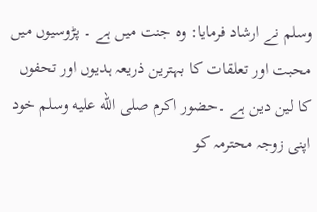وسلم نے ارشاد فرمایا: وہ جنت میں ہے ۔ پڑوسیوں میں محبت اور تعلقات کا بہترین ذریعہ ہدیوں اور تحفوں کا لین دین ہے ۔حضور اکرم صلى الله عليه وسلم خود اپنی زوجہ محترمہ کو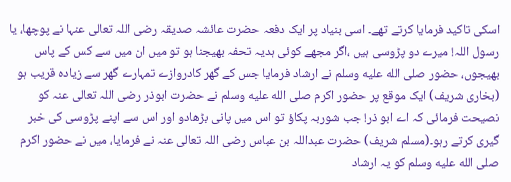اسکی تاکید فرمایا کرتے تھے۔ اسی بنیاد پر ایک دفعہ حضرت عائشہ صدیقہ رضی اللہ تعالی عنہا نے پوچھا، یا رسول اللہ! میرے دو پڑوسی ہیں ،اگر مجھے کوئی ہدیہ تحفہ بھیجنا ہو تو میں ان میں سے کس کے پاس بھیجوں، حضور صلى الله عليه وسلم نے ارشاد فرمایا جس کے گھر کادروازے تمہارے گھر سے زیادہ قریب ہو (بخاری شریف) ایک موقع پر حضور اکرم صلى الله عليه وسلم نے حضرت ابوذر رضی اللہ تعالی عنہ کو نصیحت فرمائی کہ اے ابو ذر! جب شوربہ پکاؤ تو اس میں پانی بڑھادو اور اس سے اپنے پڑوسی کی خبر گیری کرتے رہو۔(مسلم شریف) حضرت عبداللہ بن عباس رضی اللہ تعالی عنہ نے فرمایا، میں نے حضور اکرم صلى الله عليه وسلم کو یہ ارشاد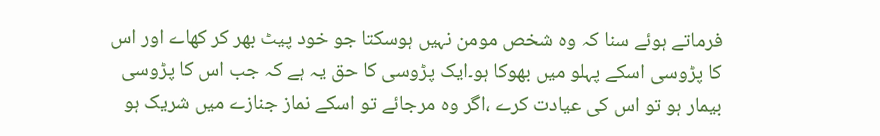فرماتے ہوئے سنا کہ وہ شخص مومن نہیں ہوسکتا جو خود پیٹ بھر کر کھاے اور اس کا پڑوسی اسکے پہلو میں بھوکا ہو۔ایک پڑوسی کا حق یہ ہے کہ جب اس کا پڑوسی بیمار ہو تو اس کی عیادت کرے ،اگر وہ مرجائے تو اسکے نماز جنازے میں شریک ہو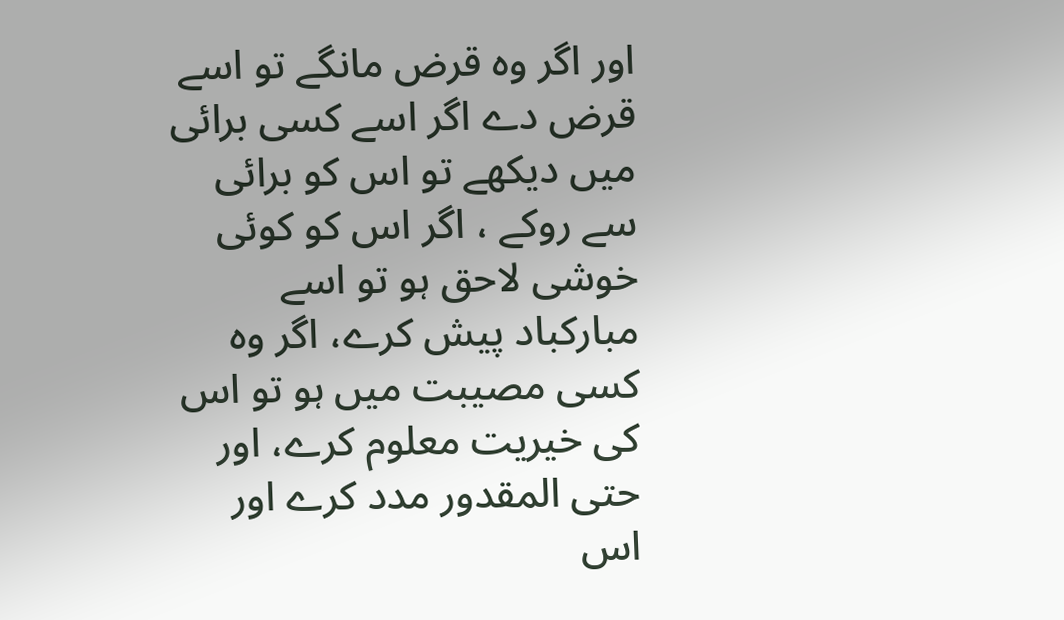اور اگر وہ قرض مانگے تو اسے قرض دے اگر اسے کسی برائی میں دیکھے تو اس کو برائی سے روکے ، اگر اس کو کوئی خوشی لاحق ہو تو اسے مبارکباد پیش کرے، اگر وہ کسی مصیبت میں ہو تو اس کی خیریت معلوم کرے، اور حتی المقدور مدد کرے اور اس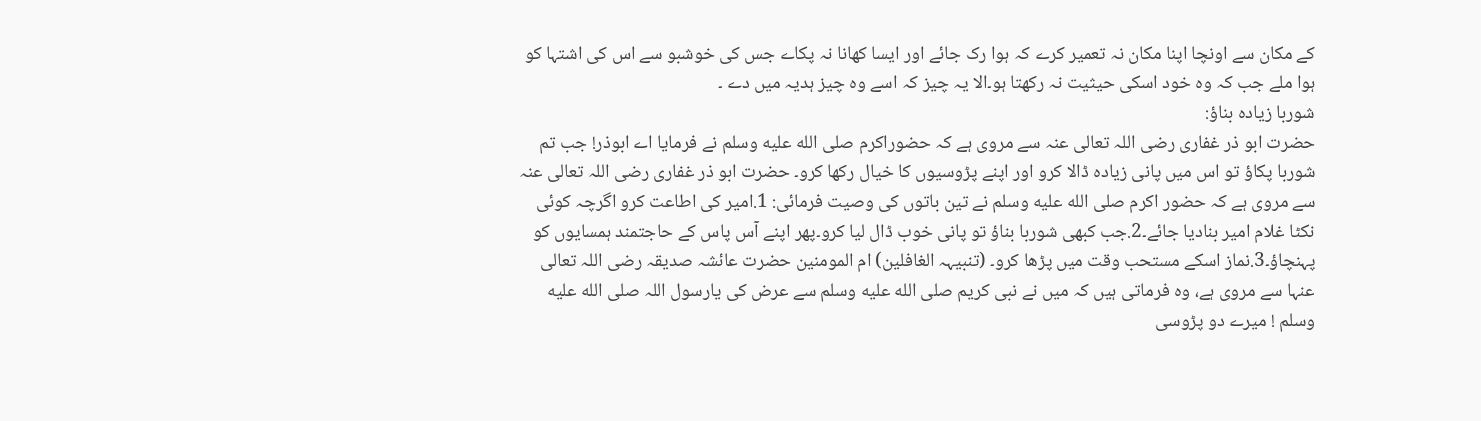کے مکان سے اونچا اپنا مکان نہ تعمیر کرے کہ ہوا رک جائے اور ایسا کھانا نہ پکاے جس کی خوشبو سے اس کی اشتہا کو ہوا ملے جب کہ وہ خود اسکی حیثیت نہ رکھتا ہو۔الا یہ چیز کہ اسے وہ چیز ہدیہ میں دے ۔
شوربا زیادہ بناؤ:
حضرت ابو ذر غفاری رضی اللہ تعالی عنہ سے مروی ہے کہ حضوراکرم صلى الله عليه وسلم نے فرمایا اے ابوذر! جب تم شوربا پکاؤ تو اس میں پانی زیادہ ڈالا کرو اور اپنے پڑوسیوں کا خیال رکھا کرو۔ حضرت ابو ذر غفاری رضی اللہ تعالی عنہ سے مروی ہے کہ حضور اکرم صلى الله عليه وسلم نے تین باتوں کی وصیت فرمائی: 1.امیر کی اطاعت کرو اگرچہ کوئی نکٹا غلام امیر بنادیا جائے۔2.جب کبھی شوربا بناؤ تو پانی خوب ڈال لیا کرو۔پھر اپنے آس پاس کے حاجتمند ہمسایوں کو پہنچاؤ۔3.نماز اسکے مستحب وقت میں پڑھا کرو۔ (تنبیہہ الغافلین) ام المومنین حضرت عائشہ صدیقہ رضی اللہ تعالی عنہا سے مروی ہے، وہ فرماتی ہیں کہ میں نے نبی کریم صلى الله عليه وسلم سے عرض کی یارسول اللہ صلى الله عليه وسلم ! میرے دو پڑوسی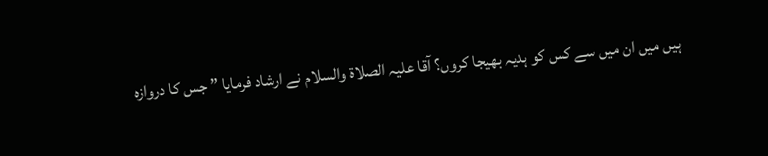ہیں میں ان میں سے کس کو ہدیہ بھیجا کروں؟ آقا علیہ الصلاۃ والسلام نے ارشاد فرمایا ” جس کا دروازہ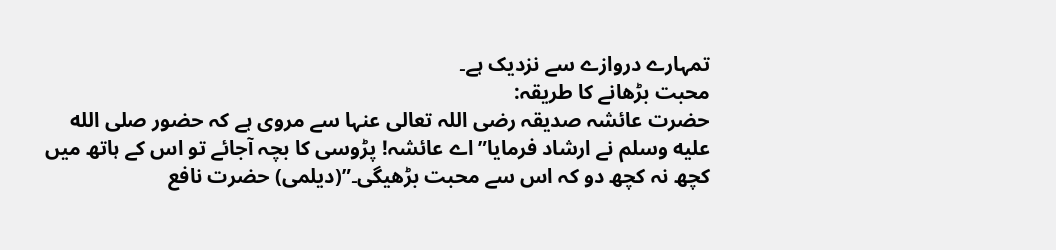تمہارے دروازے سے نزدیک ہے۔
محبت بڑھانے کا طریقہ:
حضرت عائشہ صدیقہ رضی اللہ تعالی عنہا سے مروی ہے کہ حضور صلى الله عليه وسلم نے ارشاد فرمایا”اے عائشہ! پڑوسی کا بچہ آجائے تو اس کے ہاتھ میں کچھ نہ کچھ دو کہ اس سے محبت بڑھیگی۔”(دیلمی) حضرت نافع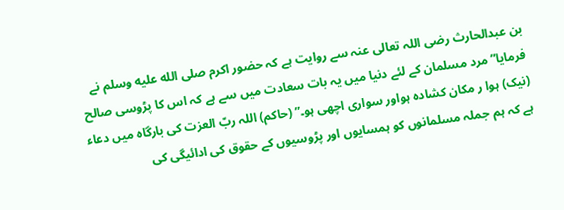بن عبدالحارث رضی اللہ تعالی عنہ سے روایت ہے کہ حضور اکرم صلى الله عليه وسلم نے فرمایا” مرد مسلمان کے لئے دنیا میں یہ بات سعادت میں سے ہے کہ اس کا پڑوسی صالح (نیک) ہوا ر مکان کشادہ ہواور سواری اچھی ہو۔” (حاکم) اللہ ربّ العزت کی بارگاہ میں دعاء ہے کہ ہم جملہ مسلمانوں کو ہمسایوں اور پڑوسیوں کے حقوق کی ادائیگی کی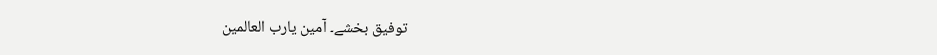توفیق بخشے۔ آمین یارب العالمین